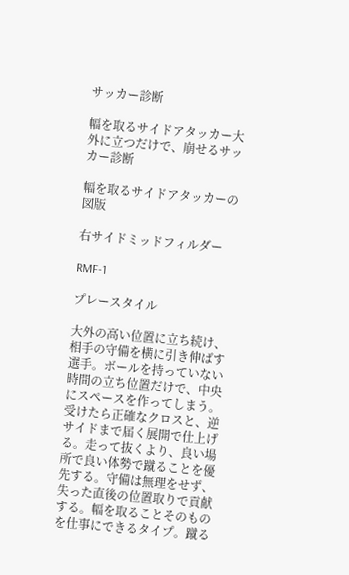サッカー診断

幅を取るサイドアタッカー大外に立つだけで、崩せるサッカー診断

幅を取るサイドアタッカーの図版

右サイドミッドフィルダー

RMF-1

プレースタイル

大外の高い位置に立ち続け、相手の守備を横に引き伸ばす選手。ボールを持っていない時間の立ち位置だけで、中央にスペースを作ってしまう。受けたら正確なクロスと、逆サイドまで届く展開で仕上げる。走って抜くより、良い場所で良い体勢で蹴ることを優先する。守備は無理をせず、失った直後の位置取りで貢献する。幅を取ることそのものを仕事にできるタイプ。蹴る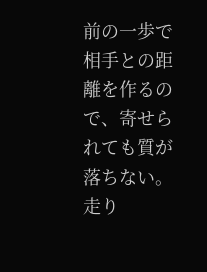前の一歩で相手との距離を作るので、寄せられても質が落ちない。走り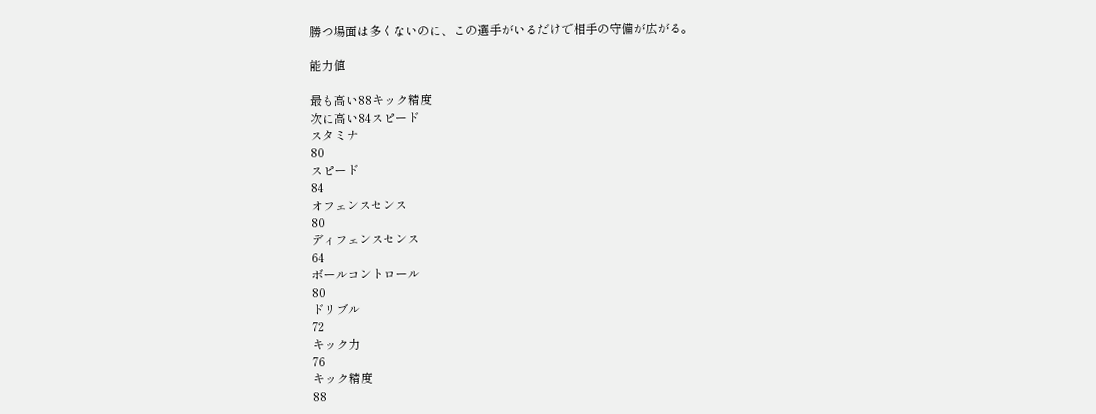勝つ場面は多くないのに、この選手がいるだけで相手の守備が広がる。

能力値

最も高い88キック精度
次に高い84スピード
スタミナ
80
スピード
84
オフェンスセンス
80
ディフェンスセンス
64
ボールコントロール
80
ドリブル
72
キック力
76
キック精度
88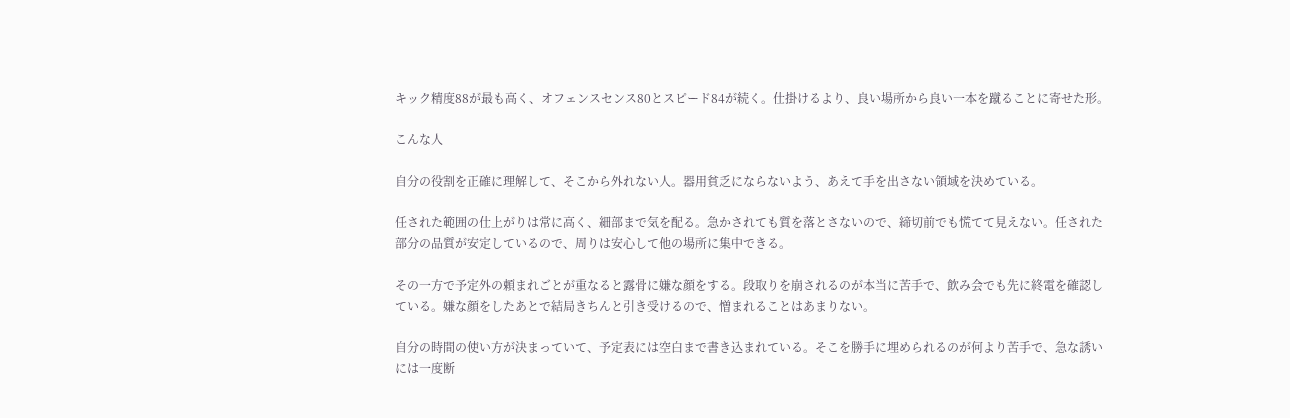キック精度88が最も高く、オフェンスセンス80とスピード84が続く。仕掛けるより、良い場所から良い一本を蹴ることに寄せた形。

こんな人

自分の役割を正確に理解して、そこから外れない人。器用貧乏にならないよう、あえて手を出さない領域を決めている。

任された範囲の仕上がりは常に高く、細部まで気を配る。急かされても質を落とさないので、締切前でも慌てて見えない。任された部分の品質が安定しているので、周りは安心して他の場所に集中できる。

その一方で予定外の頼まれごとが重なると露骨に嫌な顔をする。段取りを崩されるのが本当に苦手で、飲み会でも先に終電を確認している。嫌な顔をしたあとで結局きちんと引き受けるので、憎まれることはあまりない。

自分の時間の使い方が決まっていて、予定表には空白まで書き込まれている。そこを勝手に埋められるのが何より苦手で、急な誘いには一度断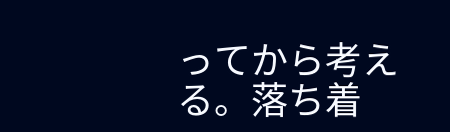ってから考える。落ち着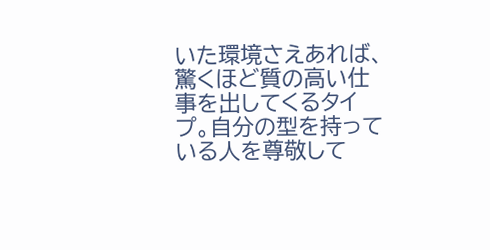いた環境さえあれば、驚くほど質の高い仕事を出してくるタイプ。自分の型を持っている人を尊敬して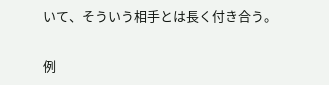いて、そういう相手とは長く付き合う。

例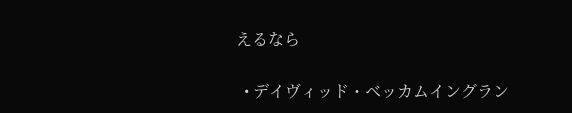えるなら

  • デイヴィッド・ベッカムイングラン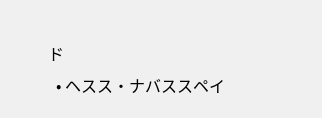ド
  • ヘスス・ナバススペイ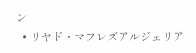ン
  • リヤド・マフレズアルジェリア